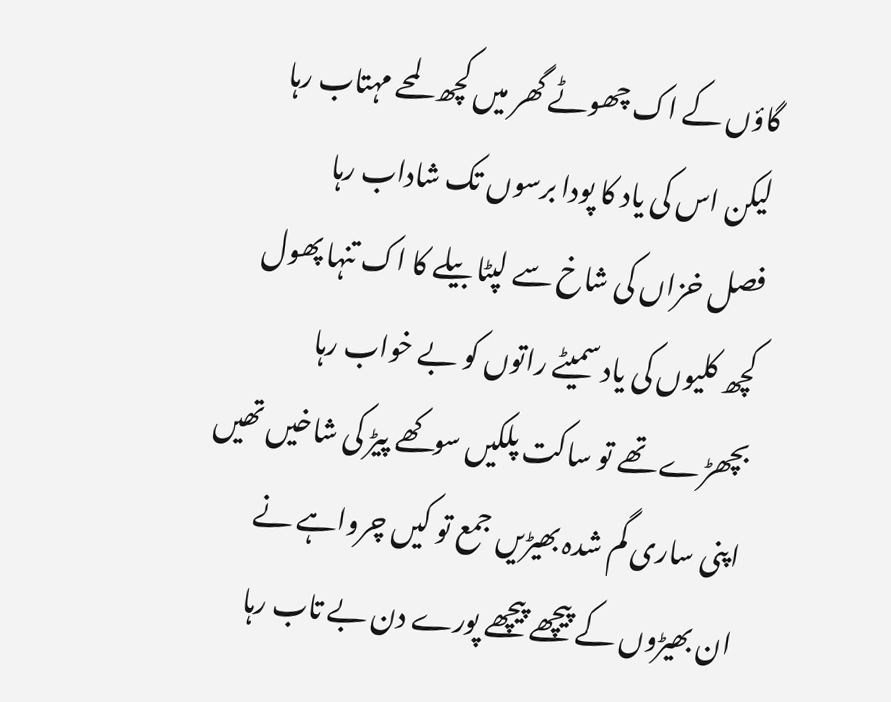گاؤں کے اک چھوٹے گھر میں کچھ لمحے مہتاب رہا
لیکن اس کی یاد کا پودا برسوں تک شاداب رہا
فصل خزاں کی شاخ سے لپٹا بیلے کا اک تنہا پھول
کچھ کلیوں کی یاد سمیٹے راتوں کو بے خواب رہا
بچھڑے تھے تو ساکت پلکیں سوکھے پیڑ کی شاخیں تھیں
اپنی ساری گم شدہ بھیڑیں جمع تو کیں چرواہے نے
ان بھیڑوں کے پیچھے پیچھے پورے دن بے تاب رہا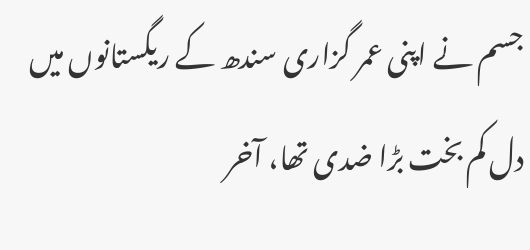جسم نے اپنی عمر گزاری سندھ کے ریگستانوں میں
دل کم بخت بڑا ضدی تھا، آخر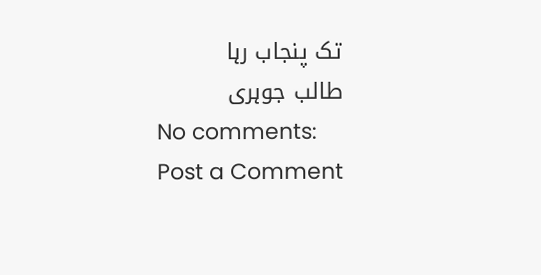تک پنجاب رہا
طالب جوہری
No comments:
Post a Comment